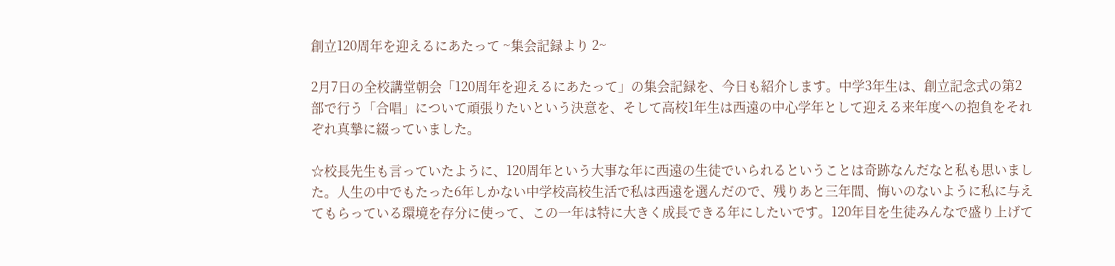創立120周年を迎えるにあたって ~集会記録より 2~

2月7日の全校講堂朝会「120周年を迎えるにあたって」の集会記録を、今日も紹介します。中学3年生は、創立記念式の第2部で行う「合唱」について頑張りたいという決意を、そして高校1年生は西遠の中心学年として迎える来年度への抱負をそれぞれ真摯に綴っていました。

☆校長先生も言っていたように、120周年という大事な年に西遠の生徒でいられるということは奇跡なんだなと私も思いました。人生の中でもたった6年しかない中学校高校生活で私は西遠を選んだので、残りあと三年間、悔いのないように私に与えてもらっている環境を存分に使って、この一年は特に大きく成長できる年にしたいです。120年目を生徒みんなで盛り上げて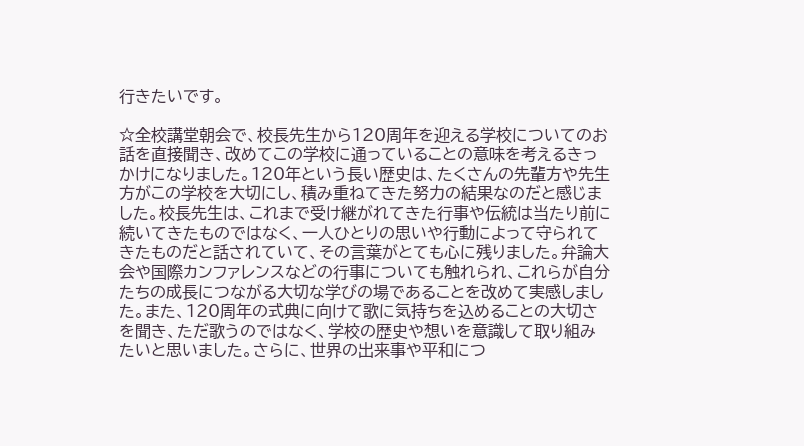行きたいです。

☆全校講堂朝会で、校長先生から120周年を迎える学校についてのお話を直接聞き、改めてこの学校に通っていることの意味を考えるきっかけになりました。120年という長い歴史は、たくさんの先輩方や先生方がこの学校を大切にし、積み重ねてきた努力の結果なのだと感じました。校長先生は、これまで受け継がれてきた行事や伝統は当たり前に続いてきたものではなく、一人ひとりの思いや行動によって守られてきたものだと話されていて、その言葉がとても心に残りました。弁論大会や国際カンファレンスなどの行事についても触れられ、これらが自分たちの成長につながる大切な学びの場であることを改めて実感しました。また、120周年の式典に向けて歌に気持ちを込めることの大切さを聞き、ただ歌うのではなく、学校の歴史や想いを意識して取り組みたいと思いました。さらに、世界の出来事や平和につ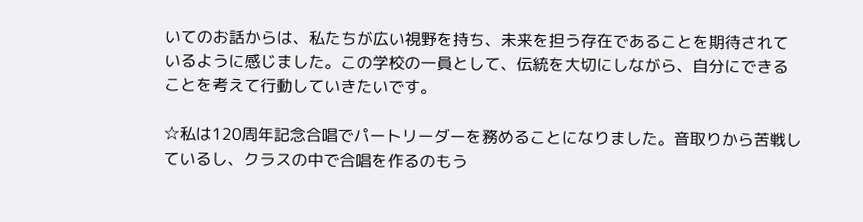いてのお話からは、私たちが広い視野を持ち、未来を担う存在であることを期待されているように感じました。この学校の一員として、伝統を大切にしながら、自分にできることを考えて行動していきたいです。

☆私は120周年記念合唱でパートリーダーを務めることになりました。音取りから苦戦しているし、クラスの中で合唱を作るのもう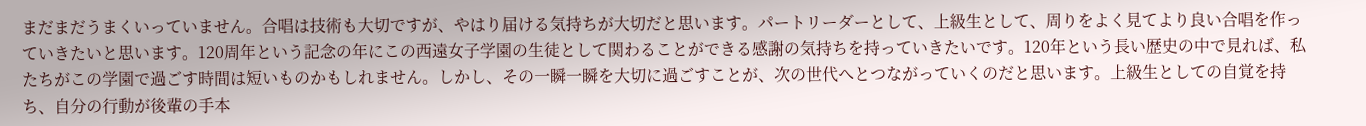まだまだうまくいっていません。合唱は技術も大切ですが、やはり届ける気持ちが大切だと思います。パートリーダーとして、上級生として、周りをよく見てより良い合唱を作っていきたいと思います。120周年という記念の年にこの西遠女子学園の生徒として関わることができる感謝の気持ちを持っていきたいです。120年という長い歴史の中で見れば、私たちがこの学園で過ごす時間は短いものかもしれません。しかし、その一瞬一瞬を大切に過ごすことが、次の世代へとつながっていくのだと思います。上級生としての自覚を持ち、自分の行動が後輩の手本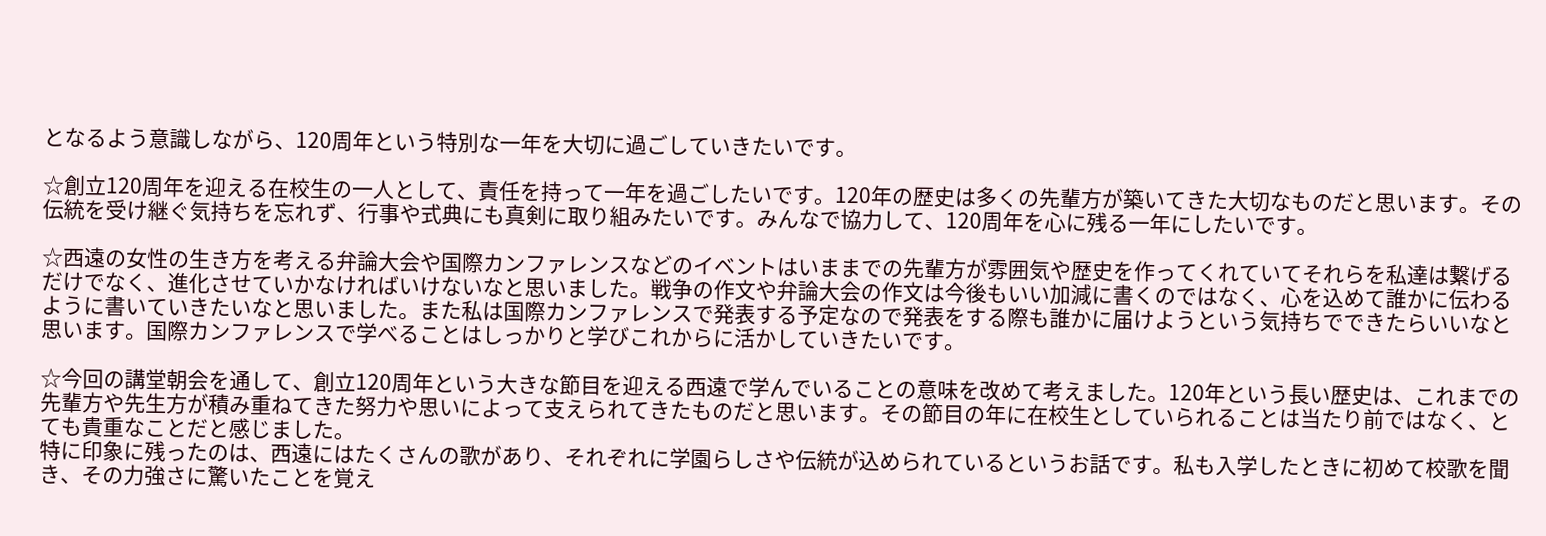となるよう意識しながら、120周年という特別な一年を大切に過ごしていきたいです。

☆創立120周年を迎える在校生の一人として、責任を持って一年を過ごしたいです。120年の歴史は多くの先輩方が築いてきた大切なものだと思います。その伝統を受け継ぐ気持ちを忘れず、行事や式典にも真剣に取り組みたいです。みんなで協力して、120周年を心に残る一年にしたいです。

☆西遠の女性の生き方を考える弁論大会や国際カンファレンスなどのイベントはいままでの先輩方が雰囲気や歴史を作ってくれていてそれらを私達は繋げるだけでなく、進化させていかなければいけないなと思いました。戦争の作文や弁論大会の作文は今後もいい加減に書くのではなく、心を込めて誰かに伝わるように書いていきたいなと思いました。また私は国際カンファレンスで発表する予定なので発表をする際も誰かに届けようという気持ちでできたらいいなと思います。国際カンファレンスで学べることはしっかりと学びこれからに活かしていきたいです。

☆今回の講堂朝会を通して、創立120周年という大きな節目を迎える西遠で学んでいることの意味を改めて考えました。120年という長い歴史は、これまでの先輩方や先生方が積み重ねてきた努力や思いによって支えられてきたものだと思います。その節目の年に在校生としていられることは当たり前ではなく、とても貴重なことだと感じました。
特に印象に残ったのは、西遠にはたくさんの歌があり、それぞれに学園らしさや伝統が込められているというお話です。私も入学したときに初めて校歌を聞き、その力強さに驚いたことを覚え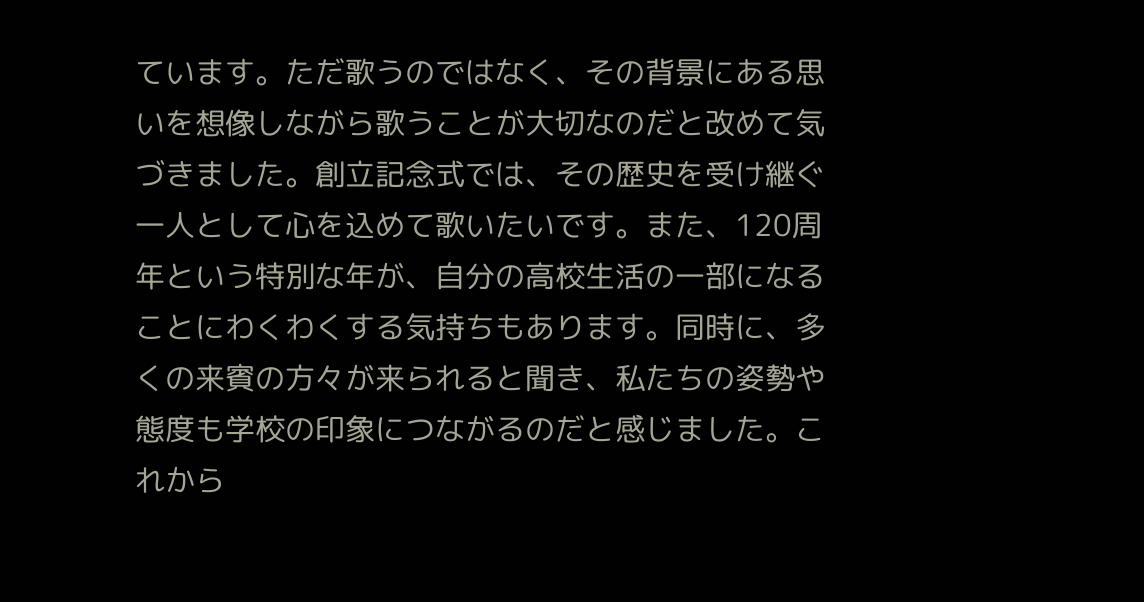ています。ただ歌うのではなく、その背景にある思いを想像しながら歌うことが大切なのだと改めて気づきました。創立記念式では、その歴史を受け継ぐ一人として心を込めて歌いたいです。また、120周年という特別な年が、自分の高校生活の一部になることにわくわくする気持ちもあります。同時に、多くの来賓の方々が来られると聞き、私たちの姿勢や態度も学校の印象につながるのだと感じました。これから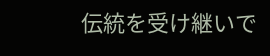伝統を受け継いで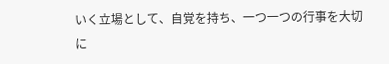いく立場として、自覚を持ち、一つ一つの行事を大切に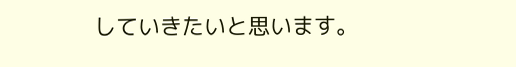していきたいと思います。